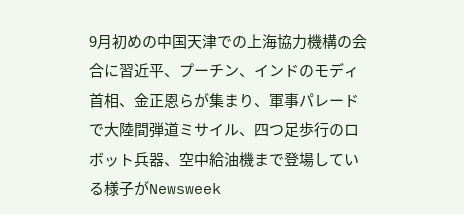9月初めの中国天津での上海協力機構の会合に習近平、プーチン、インドのモディ首相、金正恩らが集まり、軍事パレードで大陸間弾道ミサイル、四つ足歩行のロボット兵器、空中給油機まで登場している様子がNewsweek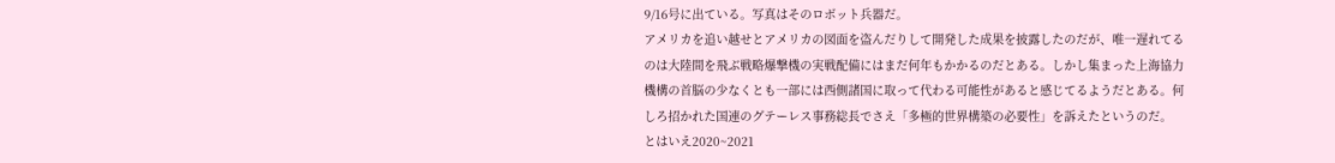9/16号に出ている。写真はそのロボット兵器だ。
アメリカを追い越せとアメリカの図面を盗んだりして開発した成果を披露したのだが、唯一遅れてるのは大陸間を飛ぶ戦略爆撃機の実戦配備にはまだ何年もかかるのだとある。しかし集まった上海協力機構の首脳の少なくとも一部には西側諸国に取って代わる可能性があると感じてるようだとある。何しろ招かれた国連のグテーレス事務総長でさえ「多極的世界構築の必要性」を訴えたというのだ。
とはいえ2020~2021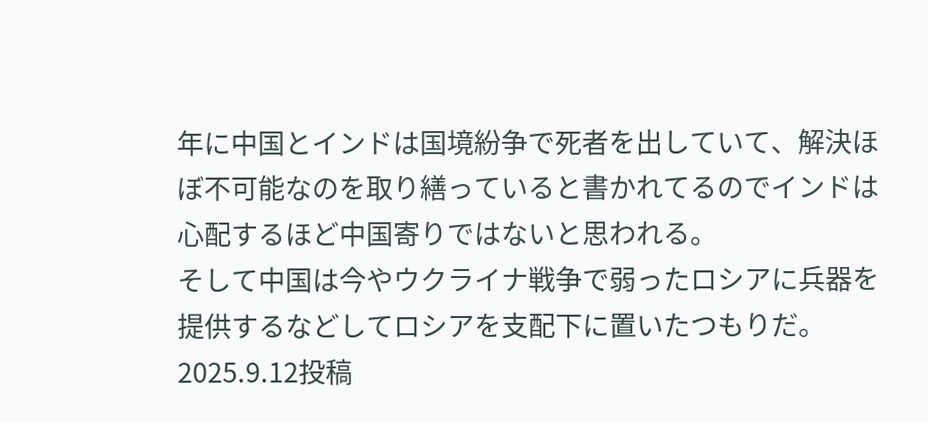年に中国とインドは国境紛争で死者を出していて、解決ほぼ不可能なのを取り繕っていると書かれてるのでインドは心配するほど中国寄りではないと思われる。
そして中国は今やウクライナ戦争で弱ったロシアに兵器を提供するなどしてロシアを支配下に置いたつもりだ。2025.9.12投稿